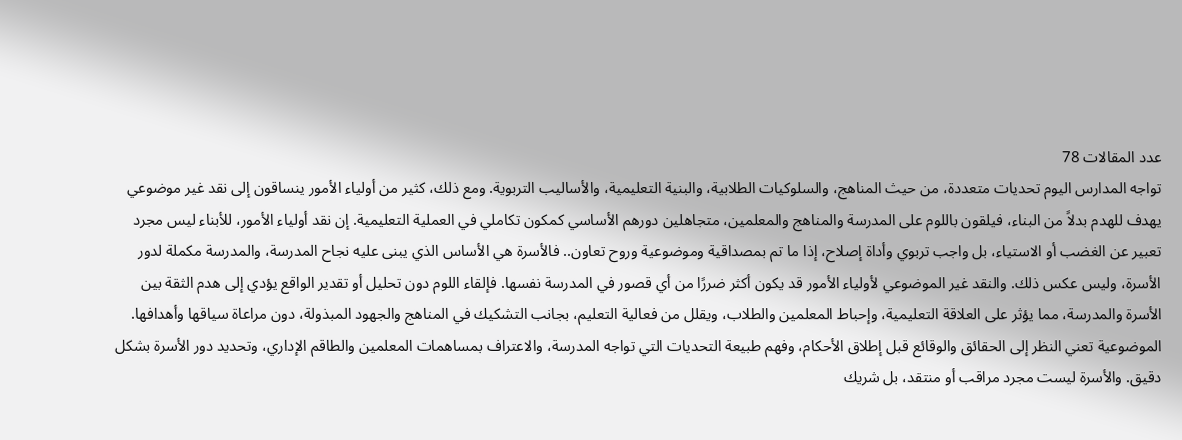عدد المقالات 78
تواجه المدارس اليوم تحديات متعددة، من حيث المناهج، والسلوكيات الطلابية، والبنية التعليمية، والأساليب التربوية. ومع ذلك، كثير من أولياء الأمور ينساقون إلى نقد غير موضوعي يهدف للهدم بدلاً من البناء، فيلقون باللوم على المدرسة والمناهج والمعلمين، متجاهلين دورهم الأساسي كمكون تكاملي في العملية التعليمية. إن نقد أولياء الأمور، للأبناء ليس مجرد تعبير عن الغضب أو الاستياء، بل واجب تربوي وأداة إصلاح، إذا ما تم بمصداقية وموضوعية وروح تعاون.. فالأسرة هي الأساس الذي يبنى عليه نجاح المدرسة، والمدرسة مكملة لدور الأسرة، وليس عكس ذلك. والنقد غير الموضوعي لأولياء الأمور قد يكون أكثر ضررًا من أي قصور في المدرسة نفسها. فإلقاء اللوم دون تحليل أو تقدير الواقع يؤدي إلى هدم الثقة بين الأسرة والمدرسة، مما يؤثر على العلاقة التعليمية، وإحباط المعلمين والطلاب، ويقلل من فعالية التعليم، بجانب التشكيك في المناهج والجهود المبذولة، دون مراعاة سياقها وأهدافها. الموضوعية تعني النظر إلى الحقائق والوقائع قبل إطلاق الأحكام، وفهم طبيعة التحديات التي تواجه المدرسة، والاعتراف بمساهمات المعلمين والطاقم الإداري، وتحديد دور الأسرة بشكل دقيق. والأسرة ليست مجرد مراقب أو منتقد، بل شريك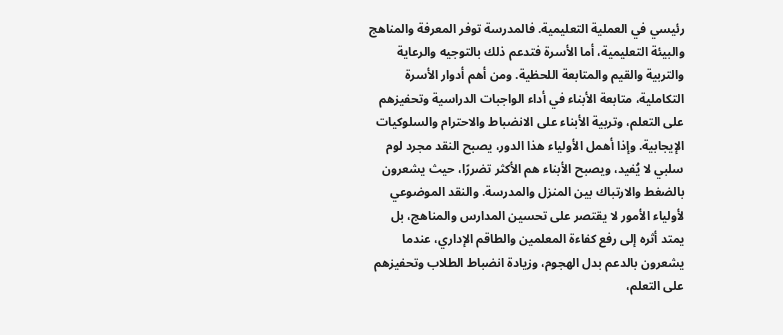رئيسي في العملية التعليمية. فالمدرسة توفر المعرفة والمناهج والبيئة التعليمية، أما الأسرة فتدعم ذلك بالتوجيه والرعاية والتربية والقيم والمتابعة اللحظية. ومن أهم أدوار الأسرة التكاملية، متابعة الأبناء في أداء الواجبات الدراسية وتحفيزهم على التعلم، وتربية الأبناء على الانضباط والاحترام والسلوكيات الإيجابية. وإذا أهمل الأولياء هذا الدور، يصبح النقد مجرد لوم سلبي لا يُفيد، ويصبح الأبناء هم الأكثر تضررًا، حيث يشعرون بالضغط والارتباك بين المنزل والمدرسة. والنقد الموضوعي لأولياء الأمور لا يقتصر على تحسين المدارس والمناهج، بل يمتد أثره إلى رفع كفاءة المعلمين والطاقم الإداري، عندما يشعرون بالدعم بدل الهجوم، وزيادة انضباط الطلاب وتحفيزهم على التعلم،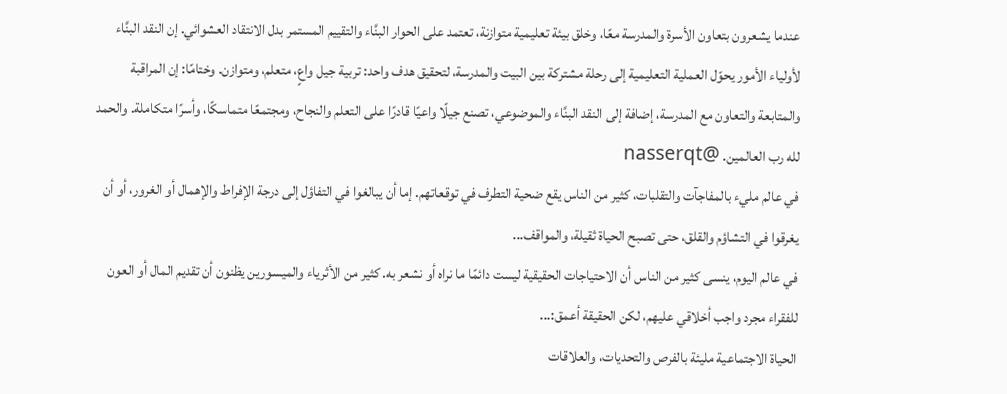عندما يشعرون بتعاون الأسرة والمدرسة معًا، وخلق بيئة تعليمية متوازنة، تعتمد على الحوار البنَّاء والتقييم المستمر بدل الانتقاد العشوائي. إن النقد البنَّاء لأولياء الأمور يحوّل العملية التعليمية إلى رحلة مشتركة بين البيت والمدرسة، لتحقيق هدف واحد: تربية جيل واعٍ، متعلم، ومتوازن. وختامًا: إن المراقبة والمتابعة والتعاون مع المدرسة، إضافة إلى النقد البنَّاء والموضوعي، تصنع جيلًا واعيًا قادرًا على التعلم والنجاح، ومجتمعًا متماسكًا، وأسرًا متكاملة. والحمد لله رب العالمين. @nasserqt
في عالم مليء بالمفاجآت والتقلبات، كثير من الناس يقع ضحية التطرف في توقعاتهم. إما أن يبالغوا في التفاؤل إلى درجة الإفراط والإهمال أو الغرور، أو أن يغرقوا في التشاؤم والقلق، حتى تصبح الحياة ثقيلة، والمواقف...
في عالم اليوم، ينسى كثير من الناس أن الاحتياجات الحقيقية ليست دائمًا ما نراه أو نشعر به. كثير من الأثرياء والميسورين يظنون أن تقديم المال أو العون للفقراء مجرد واجب أخلاقي عليهم، لكن الحقيقة أعمق:...
الحياة الاجتماعية مليئة بالفرص والتحديات، والعلاقات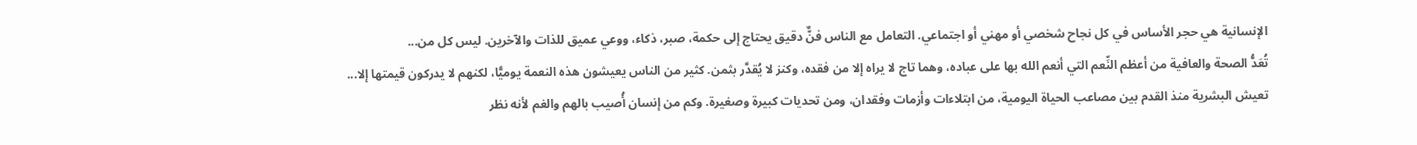الإنسانية هي حجر الأساس في كل نجاح شخصي أو مهني أو اجتماعي. التعامل مع الناس فنٌّ دقيق يحتاج إلى حكمة، صبر، ذكاء، ووعي عميق للذات والآخرين. ليس كل من...
تُعَدُّ الصحة والعافية من أعظم النِّعم التي أنعم الله بها على عباده، وهما تاج لا يراه إلا من فقده، وكنز لا يُقدَّر بثمن. كثير من الناس يعيشون هذه النعمة يوميًّا، لكنهم لا يدركون قيمتها إلا...
تعيش البشرية منذ القدم بين مصاعب الحياة اليومية، من ابتلاءات وأزمات وفقدان، ومن تحديات كبيرة وصغيرة. وكم من إنسان أُصيب بالهم والغم لأنه نظر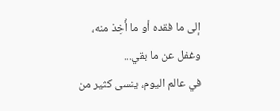إلى ما فقده أو ما أُخِذ منه، وغفل عن ما بقي...
في عالم اليوم، ينسى كثير من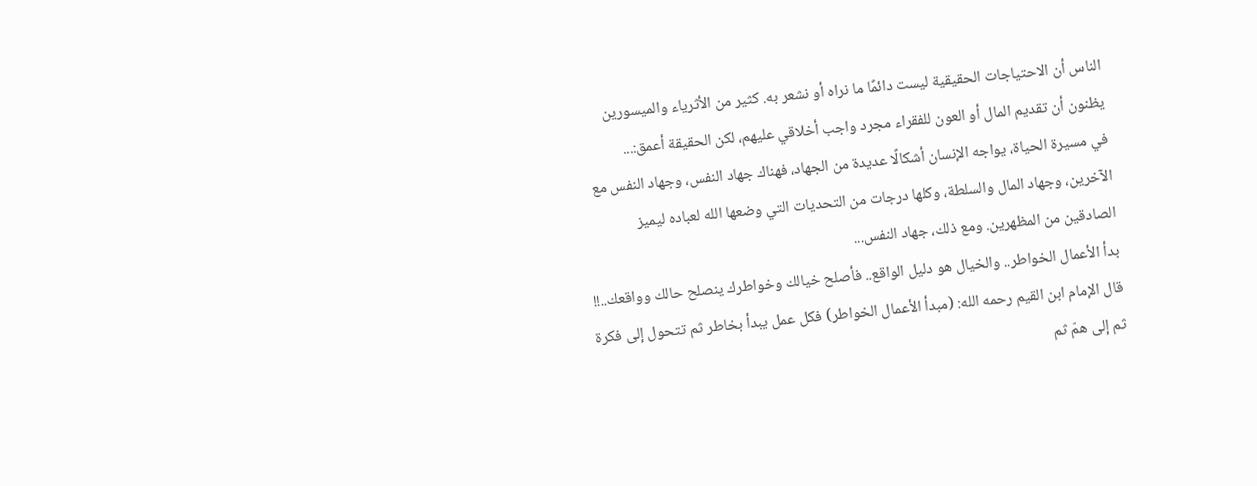الناس أن الاحتياجات الحقيقية ليست دائمًا ما نراه أو نشعر به. كثير من الأثرياء والميسورين يظنون أن تقديم المال أو العون للفقراء مجرد واجب أخلاقي عليهم، لكن الحقيقة أعمق:...
في مسيرة الحياة، يواجه الإنسان أشكالًا عديدة من الجهاد، فهناك جهاد النفس، وجهاد النفس مع الآخرين، وجهاد المال والسلطة، وكلها درجات من التحديات التي وضعها الله لعباده ليميز الصادقين من المظهرين. ومع ذلك، جهاد النفس...
بدأ الأعمال الخواطر.. والخيال هو دليل الواقع.. فأصلح خيالك وخواطرك ينصلح حالك وواقعك..!! قال الإمام ابن القيم رحمه الله: (مبدأ الأعمال الخواطر) فكل عمل يبدأ بخاطر ثم تتحول إلى فكرة ثم إلى همّ ثم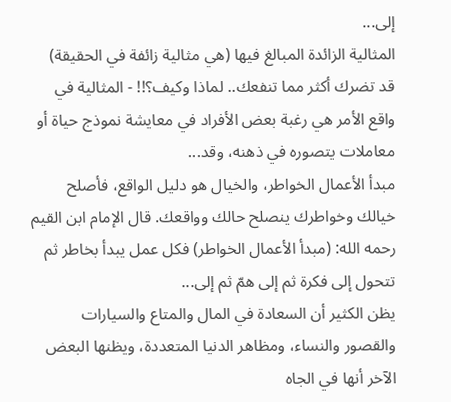إلى...
المثالية الزائدة المبالغ فيها (هي مثالية زائفة في الحقيقة) قد تضرك أكثر مما تنفعك.. لماذا وكيف؟!! - المثالية في واقع الأمر هي رغبة بعض الأفراد في معايشة نموذج حياة أو معاملات يتصوره في ذهنه، وقد...
مبدأ الأعمال الخواطر، والخيال هو دليل الواقع، فأصلح خيالك وخواطرك ينصلح حالك وواقعك. قال الإمام ابن القيم رحمه الله: (مبدأ الأعمال الخواطر) فكل عمل يبدأ بخاطر ثم تتحول إلى فكرة ثم إلى همّ ثم إلى...
يظن الكثير أن السعادة في المال والمتاع والسيارات والقصور والنساء، ومظاهر الدنيا المتعددة، ويظنها البعض الآخر أنها في الجاه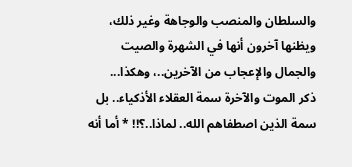والسلطان والمنصب والوجاهة وغير ذلك، ويظنها آخرون أنها في الشهرة والصيت والجمال والإعجاب من الآخرين..، وهكذا...
ذكر الموت والآخرة سمة العقلاء الأذكياء.. بل سمة الذين اصطفاهم الله.. لماذا..؟!! * أما أنه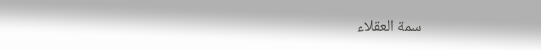سمة العقلاء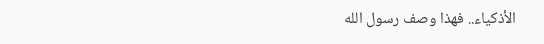الأذكياء.. فهذا وصف رسول الله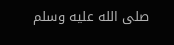صلى الله عليه وسلم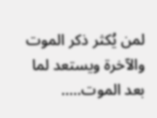لمن يُكثر ذكر الموت والآخرة ويستعد لما بعد الموت.....